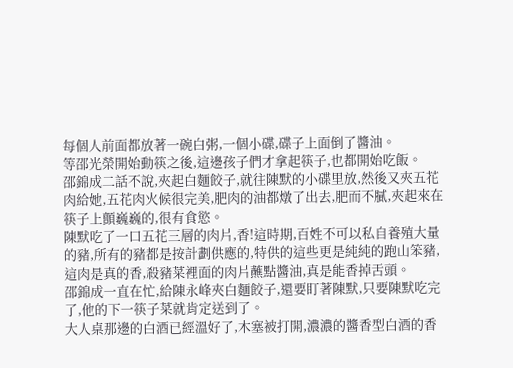每個人前面都放著一碗白粥,一個小碟,碟子上面倒了醬油。
等邵光榮開始動筷之後,這邊孩子們才拿起筷子,也都開始吃飯。
邵錦成二話不說,夾起白麵餃子,就往陳默的小碟里放,然後又夾五花肉給她,五花肉火候很完美,肥肉的油都燉了出去,肥而不膩,夾起來在筷子上顫巍巍的,很有食慾。
陳默吃了一口五花三層的肉片,香!這時期,百姓不可以私自養殖大量的豬,所有的豬都是按計劃供應的,特供的這些更是純純的跑山笨豬,這肉是真的香,殺豬菜裡面的肉片蘸點醬油,真是能香掉舌頭。
邵錦成一直在忙,給陳永峰夾白麵餃子,還要盯著陳默,只要陳默吃完了,他的下一筷子菜就肯定送到了。
大人桌那邊的白酒已經溫好了,木塞被打開,濃濃的醬香型白酒的香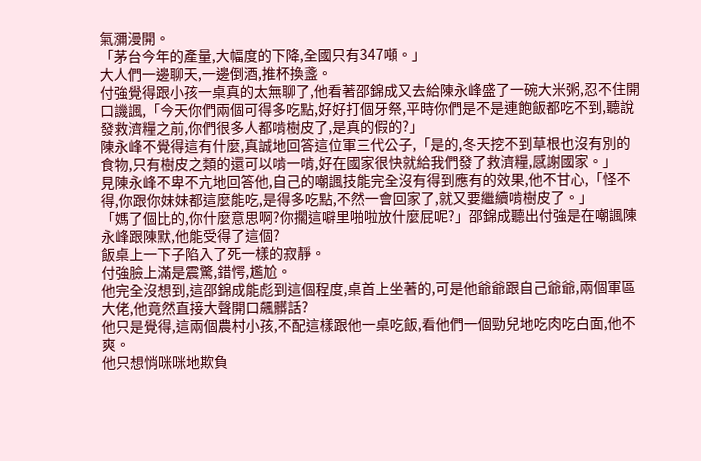氣瀰漫開。
「茅台今年的產量,大幅度的下降,全國只有347噸。」
大人們一邊聊天,一邊倒酒,推杯換盞。
付強覺得跟小孩一桌真的太無聊了,他看著邵錦成又去給陳永峰盛了一碗大米粥,忍不住開口譏諷,「今天你們兩個可得多吃點,好好打個牙祭,平時你們是不是連飽飯都吃不到,聽說發救濟糧之前,你們很多人都啃樹皮了,是真的假的?」
陳永峰不覺得這有什麼,真誠地回答這位軍三代公子,「是的,冬天挖不到草根也沒有別的食物,只有樹皮之類的還可以啃一啃,好在國家很快就給我們發了救濟糧,感謝國家。」
見陳永峰不卑不亢地回答他,自己的嘲諷技能完全沒有得到應有的效果,他不甘心,「怪不得,你跟你妹妹都這麼能吃,是得多吃點,不然一會回家了,就又要繼續啃樹皮了。」
「媽了個比的,你什麼意思啊?你擱這噼里啪啦放什麼屁呢?」邵錦成聽出付強是在嘲諷陳永峰跟陳默,他能受得了這個?
飯桌上一下子陷入了死一樣的寂靜。
付強臉上滿是震驚,錯愕,尷尬。
他完全沒想到,這邵錦成能彪到這個程度,桌首上坐著的,可是他爺爺跟自己爺爺,兩個軍區大佬,他竟然直接大聲開口飆髒話?
他只是覺得,這兩個農村小孩,不配這樣跟他一桌吃飯,看他們一個勁兒地吃肉吃白面,他不爽。
他只想悄咪咪地欺負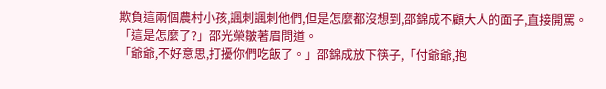欺負這兩個農村小孩,諷刺諷刺他們,但是怎麼都沒想到,邵錦成不顧大人的面子,直接開罵。
「這是怎麼了?」邵光榮皺著眉問道。
「爺爺,不好意思,打擾你們吃飯了。」邵錦成放下筷子,「付爺爺,抱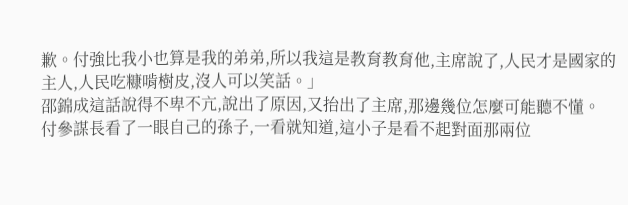歉。付強比我小也算是我的弟弟,所以我這是教育教育他,主席說了,人民才是國家的主人,人民吃糠啃樹皮,沒人可以笑話。」
邵錦成這話說得不卑不亢,說出了原因,又抬出了主席,那邊幾位怎麼可能聽不懂。
付參謀長看了一眼自己的孫子,一看就知道,這小子是看不起對面那兩位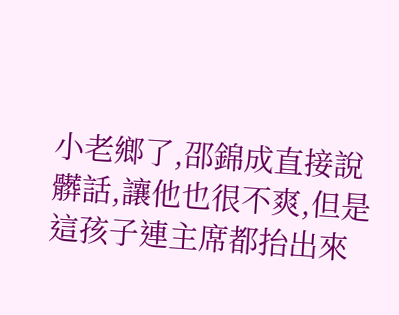小老鄉了,邵錦成直接說髒話,讓他也很不爽,但是這孩子連主席都抬出來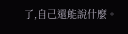了,自己還能說什麼。